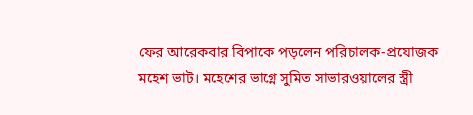ফের আরেকবার বিপাকে পড়লেন পরিচালক-প্রযোজক মহেশ ভাট। মহেশের ভাগ্নে সুমিত সাভারওয়ালের স্ত্রী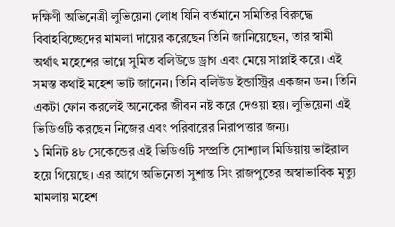দক্ষিণী অভিনেত্রী লুভিয়েনা লোধ যিনি বর্তমানে সমিতির বিরুদ্ধে বিবাহবিচ্ছেদের মামলা দায়ের করেছেন তিনি জানিয়েছেন, তার স্বামী অর্থাৎ মহেশের ভাগ্নে সুমিত বলিউডে ড্রাগ এবং মেয়ে সাপ্লাই করে। এই সমস্ত কথাই মহেশ ভাট জানেন। তিনি বলিউড ইন্ডাস্ট্রির একজন ডন। তিনি একটা ফোন করলেই অনেকের জীবন নষ্ট করে দেওয়া হয়। লুভিয়েনা এই ভিডিওটি করছেন নিজের এবং পরিবারের নিরাপত্তার জন্য।
১ মিনিট ৪৮ সেকেন্ডের এই ভিডিওটি সম্প্রতি সোশ্যাল মিডিয়ায় ভাইরাল হয়ে গিয়েছে। এর আগে অভিনেতা সুশান্ত সিং রাজপুতের অস্বাভাবিক মৃত্যু মামলায় মহেশ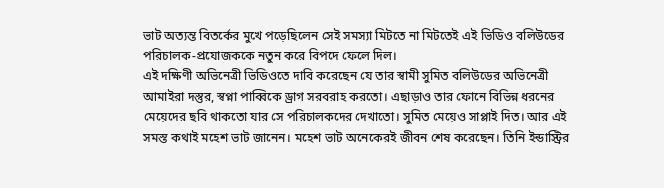ভাট অত্যন্ত বিতর্কের মুখে পড়েছিলেন সেই সমস্যা মিটতে না মিটতেই এই ভিডিও বলিউডের পরিচালক-প্রযোজককে নতুন করে বিপদে ফেলে দিল।
এই দক্ষিণী অভিনেত্রী ভিডিওতে দাবি করেছেন যে তার স্বামী সুমিত বলিউডের অভিনেত্রী আমাইরা দস্তুর, স্বপ্না পাব্বিকে ড্রাগ সরবরাহ করতো। এছাড়াও তার ফোনে বিভিন্ন ধরনের মেয়েদের ছবি থাকতো যার সে পরিচালকদের দেখাতো। সুমিত মেয়েও সাপ্লাই দিত। আর এই সমস্ত কথাই মহেশ ভাট জানেন। মহেশ ভাট অনেকেরই জীবন শেষ করেছেন। তিনি ইন্ডাস্ট্রির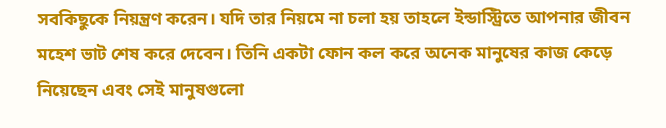সবকিছুকে নিয়ন্ত্রণ করেন। যদি তার নিয়মে না চলা হয় তাহলে ইন্ডাস্ট্রিতে আপনার জীবন মহেশ ভাট শেষ করে দেবেন। তিনি একটা ফোন কল করে অনেক মানুষের কাজ কেড়ে নিয়েছেন এবং সেই মানুষগুলো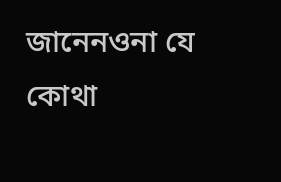জানেনওনা যে কোথা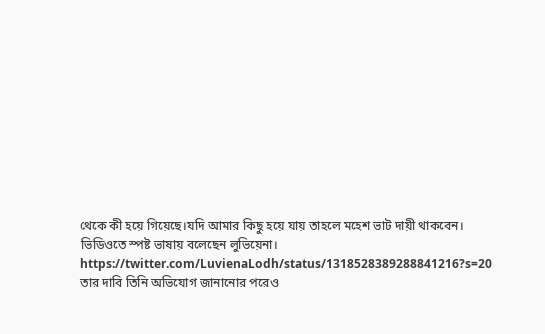থেকে কী হয়ে গিয়েছে।যদি আমার কিছু হয়ে যায় তাহলে মহেশ ভাট দায়ী থাকবেন। ভিডিওতে স্পষ্ট ভাষায় বলেছেন লুভিয়েনা।
https://twitter.com/LuvienaLodh/status/1318528389288841216?s=20
তার দাবি তিনি অভিযোগ জানানোর পরেও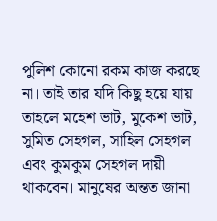পুলিশ কোনো রকম কাজ করছে না। তাই তার যদি কিছু হয়ে যায় তাহলে মহেশ ভাট, মুকেশ ভাট, সুমিত সেহগল, সাহিল সেহগল এবং কুমকুম সেহগল দায়ী থাকবেন। মানুষের অন্তত জানা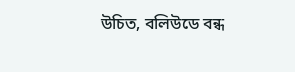উচিত, বলিউডে বন্ধ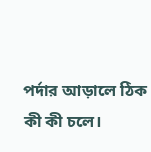পর্দার আড়ালে ঠিক কী কী চলে।